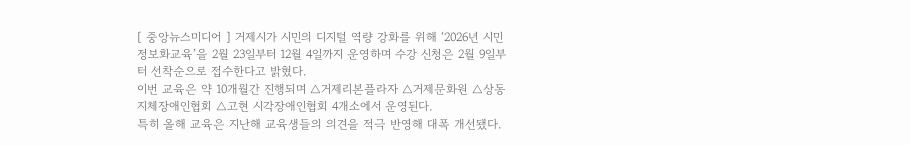[ 중앙뉴스미디어 ] 거제시가 시민의 디지털 역량 강화를 위해 ‘2026년 시민정보화교육’을 2월 23일부터 12월 4일까지 운영하며 수강 신청은 2월 9일부터 선착순으로 접수한다고 밝혔다.
이번 교육은 약 10개월간 진행되며 △거제리본플라자 △거제문화원 △상동 지체장애인협회 △고현 시각장애인협회 4개소에서 운영된다.
특히 올해 교육은 지난해 교육생들의 의견을 적극 반영해 대폭 개선됐다.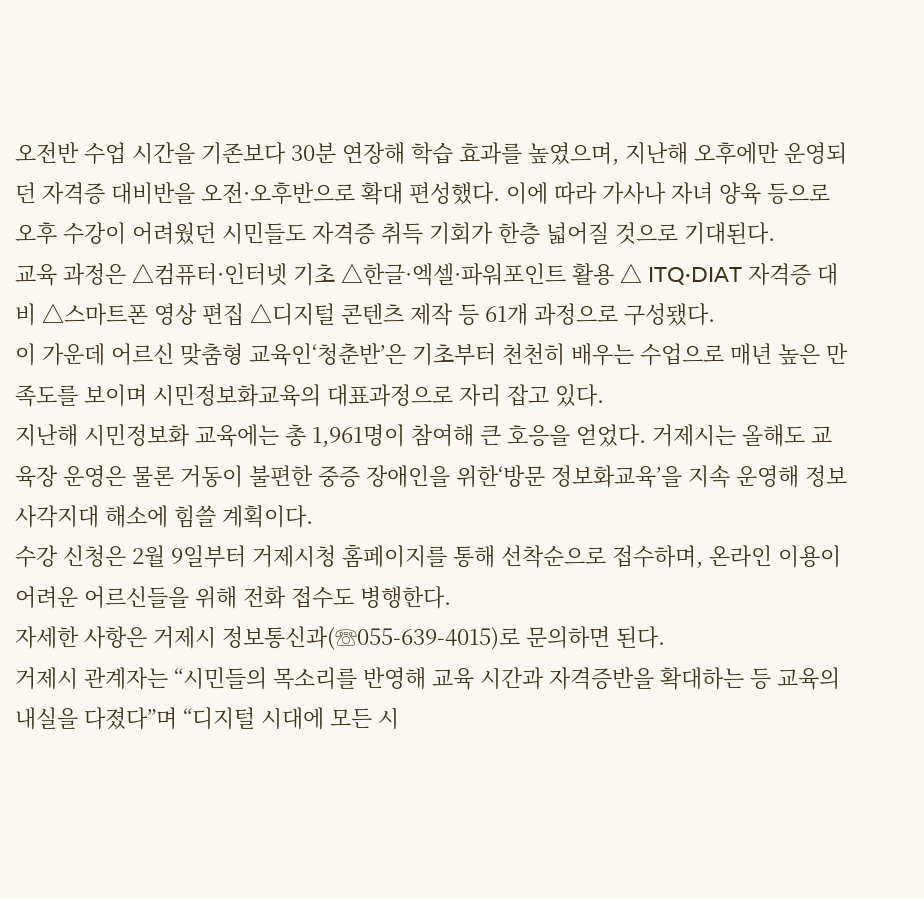오전반 수업 시간을 기존보다 30분 연장해 학습 효과를 높였으며, 지난해 오후에만 운영되던 자격증 대비반을 오전·오후반으로 확대 편성했다. 이에 따라 가사나 자녀 양육 등으로 오후 수강이 어려웠던 시민들도 자격증 취득 기회가 한층 넓어질 것으로 기대된다.
교육 과정은 △컴퓨터·인터넷 기초 △한글·엑셀·파워포인트 활용 △ ITQ·DIAT 자격증 대비 △스마트폰 영상 편집 △디지털 콘텐츠 제작 등 61개 과정으로 구성됐다.
이 가운데 어르신 맞춤형 교육인‘청춘반’은 기초부터 천천히 배우는 수업으로 매년 높은 만족도를 보이며 시민정보화교육의 대표과정으로 자리 잡고 있다.
지난해 시민정보화 교육에는 총 1,961명이 참여해 큰 호응을 얻었다. 거제시는 올해도 교육장 운영은 물론 거동이 불편한 중증 장애인을 위한‘방문 정보화교육’을 지속 운영해 정보 사각지대 해소에 힘쓸 계획이다.
수강 신청은 2월 9일부터 거제시청 홈페이지를 통해 선착순으로 접수하며, 온라인 이용이 어려운 어르신들을 위해 전화 접수도 병행한다.
자세한 사항은 거제시 정보통신과(☏055-639-4015)로 문의하면 된다.
거제시 관계자는 “시민들의 목소리를 반영해 교육 시간과 자격증반을 확대하는 등 교육의 내실을 다졌다”며 “디지털 시대에 모든 시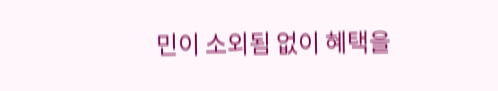민이 소외됨 없이 혜택을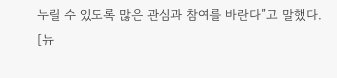누릴 수 있도록 많은 관심과 참여를 바란다”고 말했다.
[뉴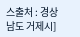스출처 : 경상남도 거제시]